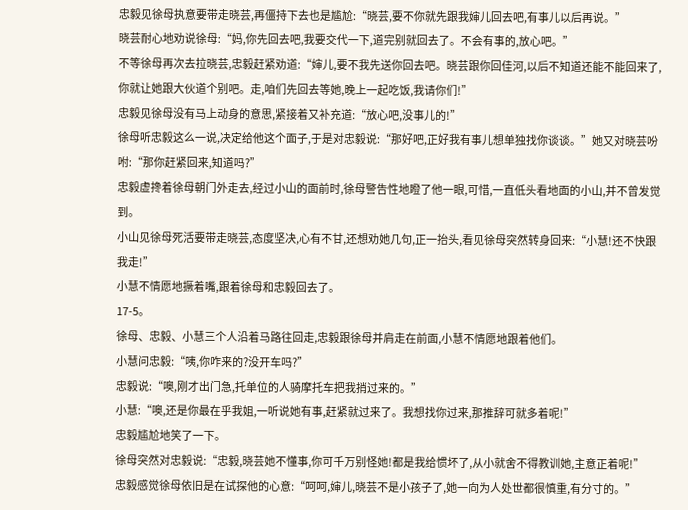忠毅见徐母执意要带走晓芸,再僵持下去也是尴尬:“晓芸,要不你就先跟我婶儿回去吧,有事儿以后再说。”
晓芸耐心地劝说徐母:“妈,你先回去吧,我要交代一下,道完别就回去了。不会有事的,放心吧。”
不等徐母再次去拉晓芸,忠毅赶紧劝道:“婶儿,要不我先送你回去吧。晓芸跟你回佳河,以后不知道还能不能回来了,你就让她跟大伙道个别吧。走,咱们先回去等她,晚上一起吃饭,我请你们!”
忠毅见徐母没有马上动身的意思,紧接着又补充道:“放心吧,没事儿的!”
徐母听忠毅这么一说,决定给他这个面子,于是对忠毅说:“那好吧,正好我有事儿想单独找你谈谈。”她又对晓芸吩咐:“那你赶紧回来,知道吗?”
忠毅虚搀着徐母朝门外走去,经过小山的面前时,徐母警告性地瞪了他一眼,可惜,一直低头看地面的小山,并不曾发觉到。
小山见徐母死活要带走晓芸,态度坚决,心有不甘,还想劝她几句,正一抬头,看见徐母突然转身回来:“小慧!还不快跟我走!”
小慧不情愿地撅着嘴,跟着徐母和忠毅回去了。
17-5。
徐母、忠毅、小慧三个人沿着马路往回走,忠毅跟徐母并肩走在前面,小慧不情愿地跟着他们。
小慧问忠毅:“咦,你咋来的?没开车吗?”
忠毅说:“噢,刚才出门急,托单位的人骑摩托车把我捎过来的。”
小慧:“噢,还是你最在乎我姐,一听说她有事,赶紧就过来了。我想找你过来,那推辞可就多着呢!”
忠毅尴尬地笑了一下。
徐母突然对忠毅说:“忠毅,晓芸她不懂事,你可千万别怪她!都是我给惯坏了,从小就舍不得教训她,主意正着呢!”
忠毅感觉徐母依旧是在试探他的心意:“呵呵,婶儿,晓芸不是小孩子了,她一向为人处世都很慎重,有分寸的。”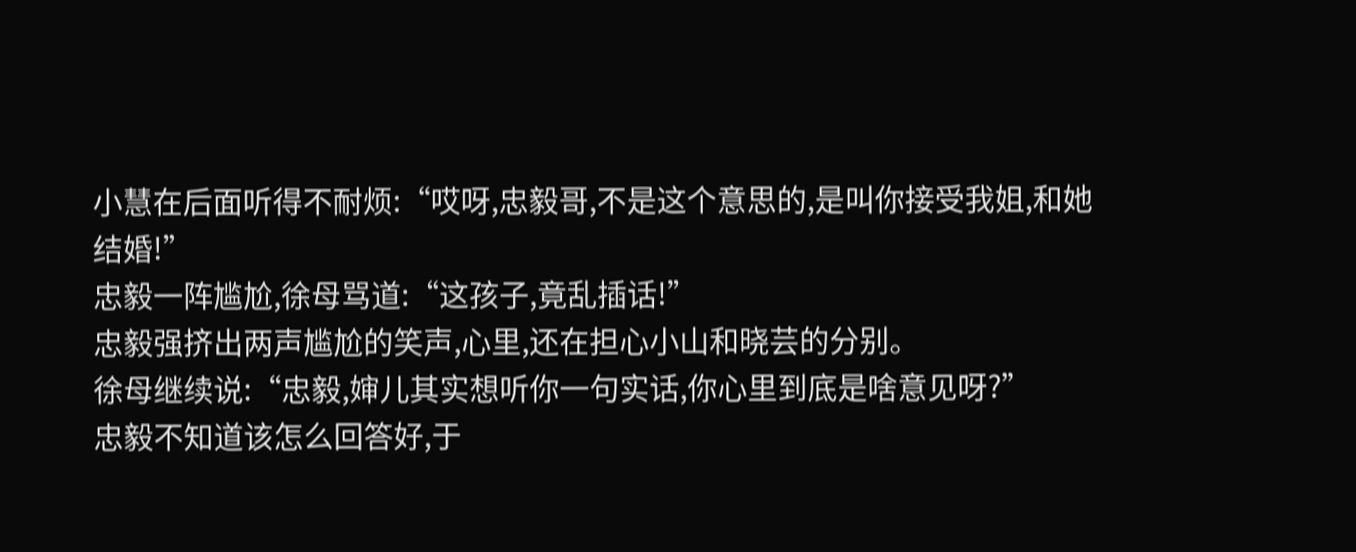小慧在后面听得不耐烦:“哎呀,忠毅哥,不是这个意思的,是叫你接受我姐,和她结婚!”
忠毅一阵尴尬,徐母骂道:“这孩子,竟乱插话!”
忠毅强挤出两声尴尬的笑声,心里,还在担心小山和晓芸的分别。
徐母继续说:“忠毅,婶儿其实想听你一句实话,你心里到底是啥意见呀?”
忠毅不知道该怎么回答好,于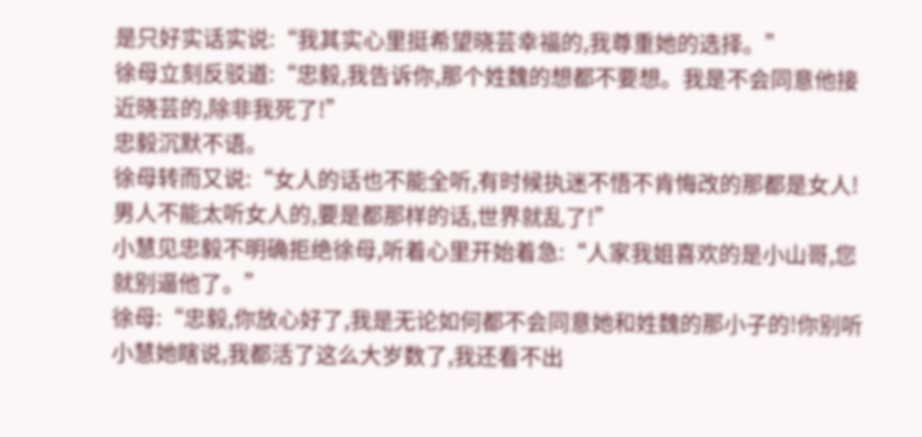是只好实话实说:“我其实心里挺希望晓芸幸福的,我尊重她的选择。”
徐母立刻反驳道:“忠毅,我告诉你,那个姓魏的想都不要想。我是不会同意他接近晓芸的,除非我死了!”
忠毅沉默不语。
徐母转而又说:“女人的话也不能全听,有时候执迷不悟不肯悔改的那都是女人!男人不能太听女人的,要是都那样的话,世界就乱了!”
小慧见忠毅不明确拒绝徐母,听着心里开始着急:“人家我姐喜欢的是小山哥,您就别逼他了。”
徐母:“忠毅,你放心好了,我是无论如何都不会同意她和姓魏的那小子的!你别听小慧她瞎说,我都活了这么大岁数了,我还看不出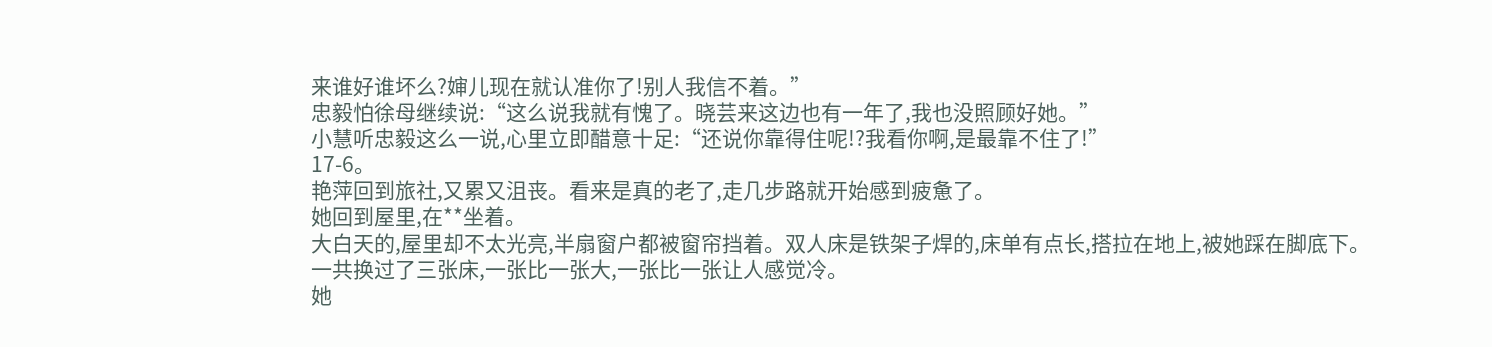来谁好谁坏么?婶儿现在就认准你了!别人我信不着。”
忠毅怕徐母继续说:“这么说我就有愧了。晓芸来这边也有一年了,我也没照顾好她。”
小慧听忠毅这么一说,心里立即醋意十足:“还说你靠得住呢!?我看你啊,是最靠不住了!”
17-6。
艳萍回到旅社,又累又沮丧。看来是真的老了,走几步路就开始感到疲惫了。
她回到屋里,在**坐着。
大白天的,屋里却不太光亮,半扇窗户都被窗帘挡着。双人床是铁架子焊的,床单有点长,搭拉在地上,被她踩在脚底下。
一共换过了三张床,一张比一张大,一张比一张让人感觉冷。
她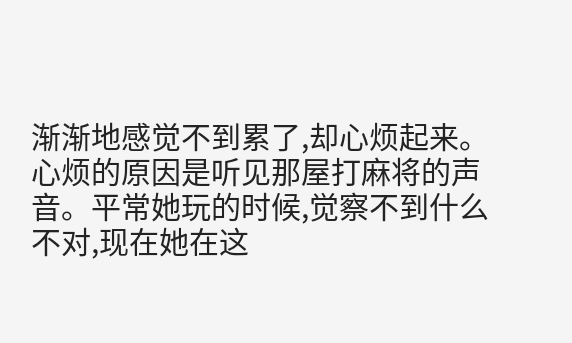渐渐地感觉不到累了,却心烦起来。
心烦的原因是听见那屋打麻将的声音。平常她玩的时候,觉察不到什么不对,现在她在这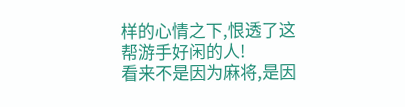样的心情之下,恨透了这帮游手好闲的人!
看来不是因为麻将,是因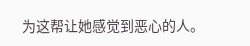为这帮让她感觉到恶心的人。